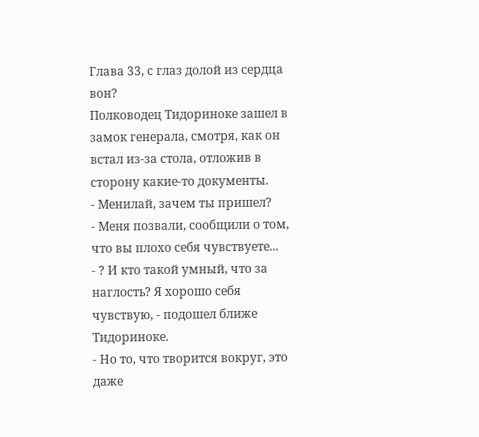Глава 33, с глаз долой из сердца вон?
Полководец Тидориноке зашел в замок генерала, смотря, как он встал из-за стола, отложив в сторону какие-то документы.
- Менилай, зачем ты пришел?
- Меня позвали, сообщили о том, что вы плохо себя чувствуете...
- ? И кто такой умный, что за наглость? Я хорошо себя чувствую, - подошел ближе Тидориноке.
- Но то, что творится вокруг, это даже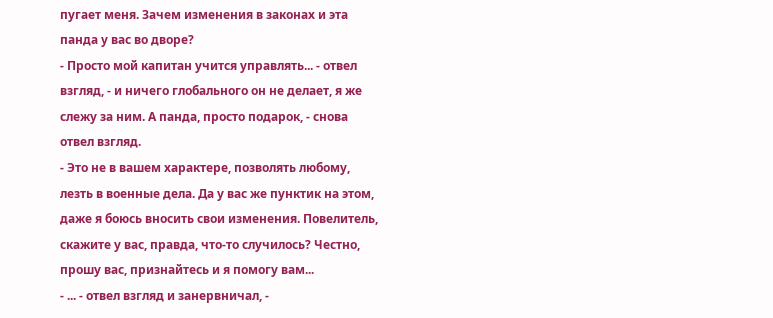пугает меня. Зачем изменения в законах и эта панда у вас во дворе?
- Просто мой капитан учится управлять... - отвел взгляд, - и ничего глобального он не делает, я же слежу за ним. А панда, просто подарок, - снова отвел взгляд.
- Это не в вашем характере, позволять любому, лезть в военные дела. Да у вас же пунктик на этом, даже я боюсь вносить свои изменения. Повелитель, скажите у вас, правда, что-то случилось? Честно, прошу вас, признайтесь и я помогу вам...
- ... - отвел взгляд и занервничал, -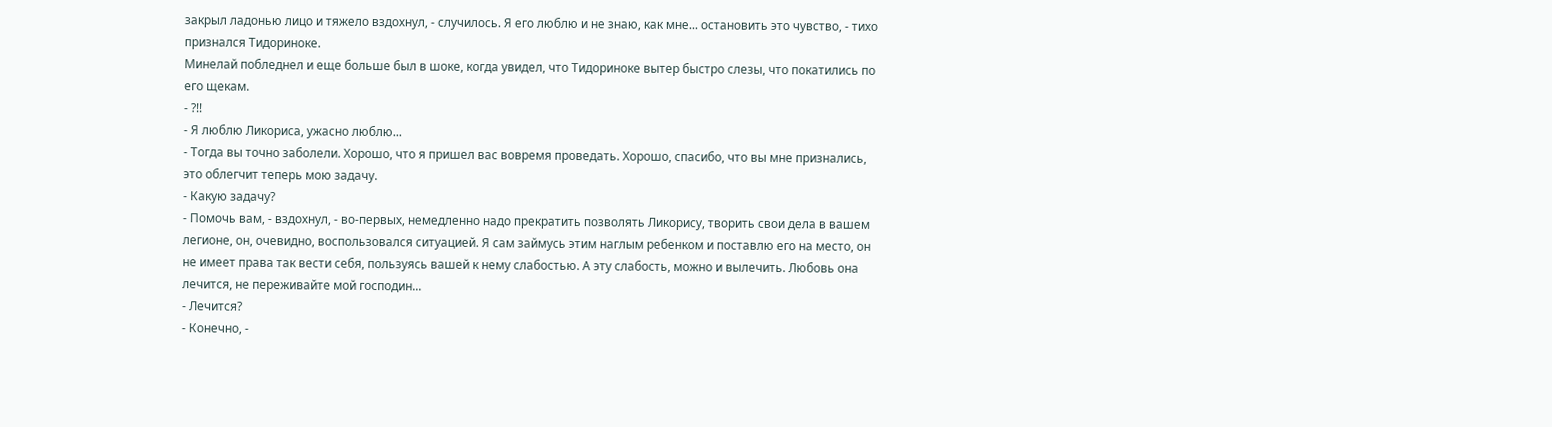закрыл ладонью лицо и тяжело вздохнул, - случилось. Я его люблю и не знаю, как мне... остановить это чувство, - тихо признался Тидориноке.
Минелай побледнел и еще больше был в шоке, когда увидел, что Тидориноке вытер быстро слезы, что покатились по его щекам.
- ?!!
- Я люблю Ликориса, ужасно люблю...
- Тогда вы точно заболели. Хорошо, что я пришел вас вовремя проведать. Хорошо, спасибо, что вы мне признались, это облегчит теперь мою задачу.
- Какую задачу?
- Помочь вам, - вздохнул, - во-первых, немедленно надо прекратить позволять Ликорису, творить свои дела в вашем легионе, он, очевидно, воспользовался ситуацией. Я сам займусь этим наглым ребенком и поставлю его на место, он не имеет права так вести себя, пользуясь вашей к нему слабостью. А эту слабость, можно и вылечить. Любовь она лечится, не переживайте мой господин...
- Лечится?
- Конечно, -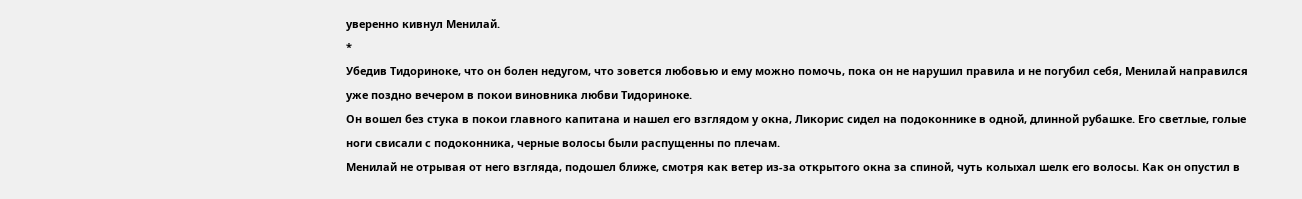уверенно кивнул Менилай.
*
Убедив Тидориноке, что он болен недугом, что зовется любовью и ему можно помочь, пока он не нарушил правила и не погубил себя, Менилай направился уже поздно вечером в покои виновника любви Тидориноке.
Он вошел без стука в покои главного капитана и нашел его взглядом у окна, Ликорис сидел на подоконнике в одной, длинной рубашке. Его светлые, голые ноги свисали с подоконника, черные волосы были распущенны по плечам.
Менилай не отрывая от него взгляда, подошел ближе, смотря как ветер из-за открытого окна за спиной, чуть колыхал шелк его волосы. Как он опустил в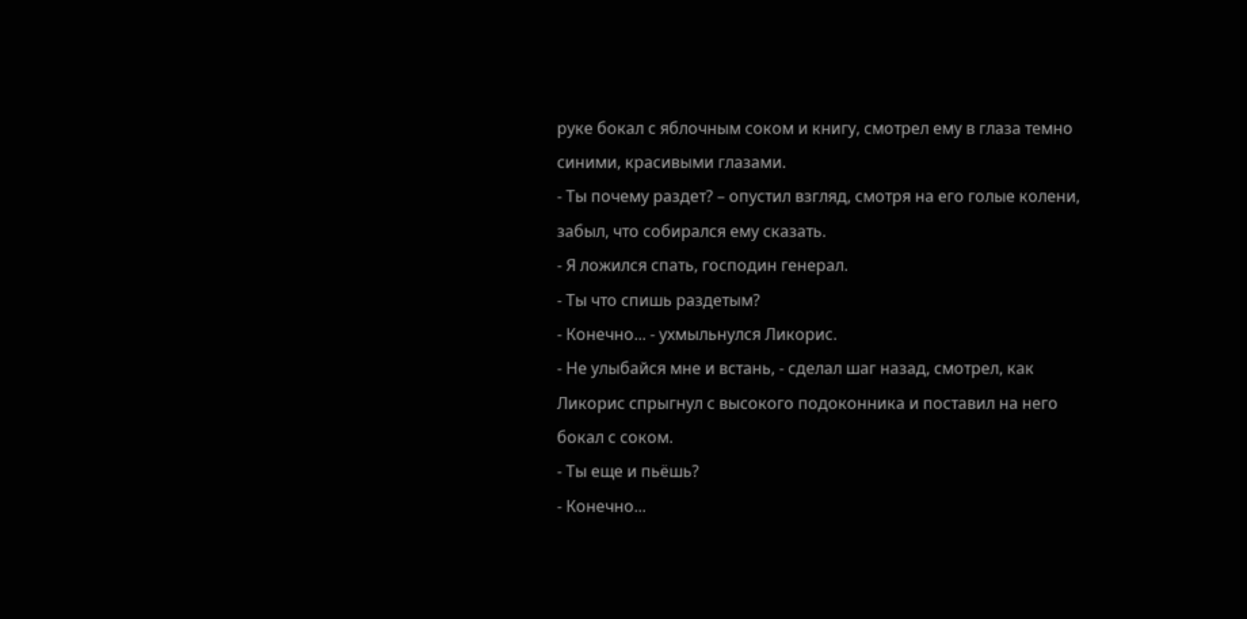руке бокал с яблочным соком и книгу, смотрел ему в глаза темно синими, красивыми глазами.
- Ты почему раздет? – опустил взгляд, смотря на его голые колени, забыл, что собирался ему сказать.
- Я ложился спать, господин генерал.
- Ты что спишь раздетым?
- Конечно... - ухмыльнулся Ликорис.
- Не улыбайся мне и встань, - сделал шаг назад, смотрел, как Ликорис спрыгнул с высокого подоконника и поставил на него бокал с соком.
- Ты еще и пьёшь?
- Конечно...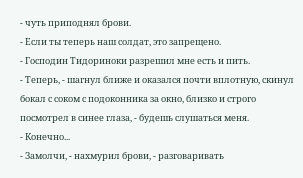- чуть приподнял брови.
- Если ты теперь наш солдат, это запрещено.
- Господин Тидориноки разрешил мне есть и пить.
- Теперь, - шагнул ближе и оказался почти вплотную, скинул бокал с соком с подоконника за окно, близко и строго посмотрел в синее глаза, - будешь слушаться меня.
- Конечно...
- Замолчи, - нахмурил брови, - разговаривать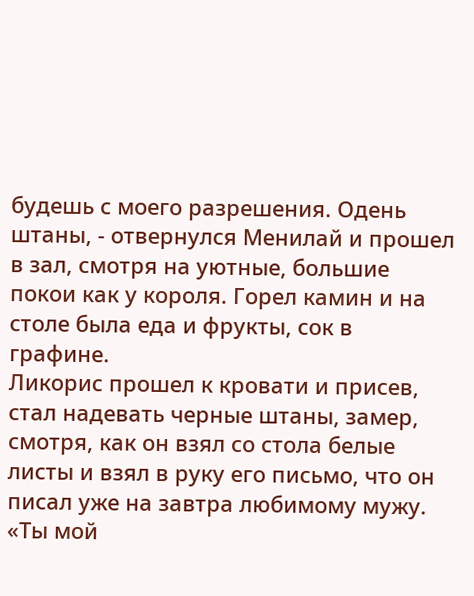будешь с моего разрешения. Одень штаны, - отвернулся Менилай и прошел в зал, смотря на уютные, большие покои как у короля. Горел камин и на столе была еда и фрукты, сок в графине.
Ликорис прошел к кровати и присев, стал надевать черные штаны, замер, смотря, как он взял со стола белые листы и взял в руку его письмо, что он писал уже на завтра любимому мужу.
«Ты мой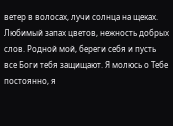ветер в волосах, лучи солнца на щеках. Любимый запах цветов, нежность добрых слов. Родной мой, береги себя и пусть все Боги тебя защищают. Я молюсь о Тебе постоянно, я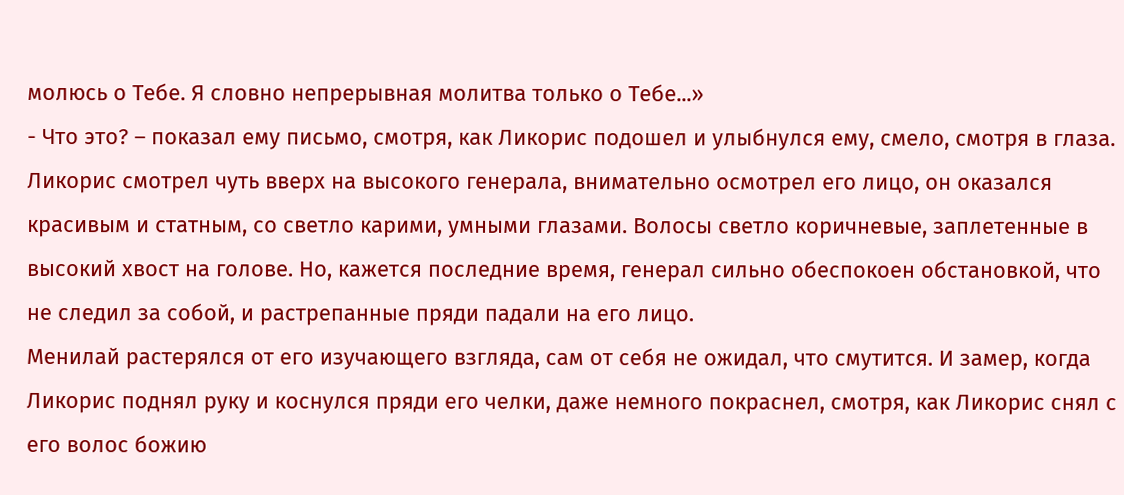молюсь о Тебе. Я словно непрерывная молитва только о Тебе...»
- Что это? – показал ему письмо, смотря, как Ликорис подошел и улыбнулся ему, смело, смотря в глаза.
Ликорис смотрел чуть вверх на высокого генерала, внимательно осмотрел его лицо, он оказался красивым и статным, со светло карими, умными глазами. Волосы светло коричневые, заплетенные в высокий хвост на голове. Но, кажется последние время, генерал сильно обеспокоен обстановкой, что не следил за собой, и растрепанные пряди падали на его лицо.
Менилай растерялся от его изучающего взгляда, сам от себя не ожидал, что смутится. И замер, когда Ликорис поднял руку и коснулся пряди его челки, даже немного покраснел, смотря, как Ликорис снял с его волос божию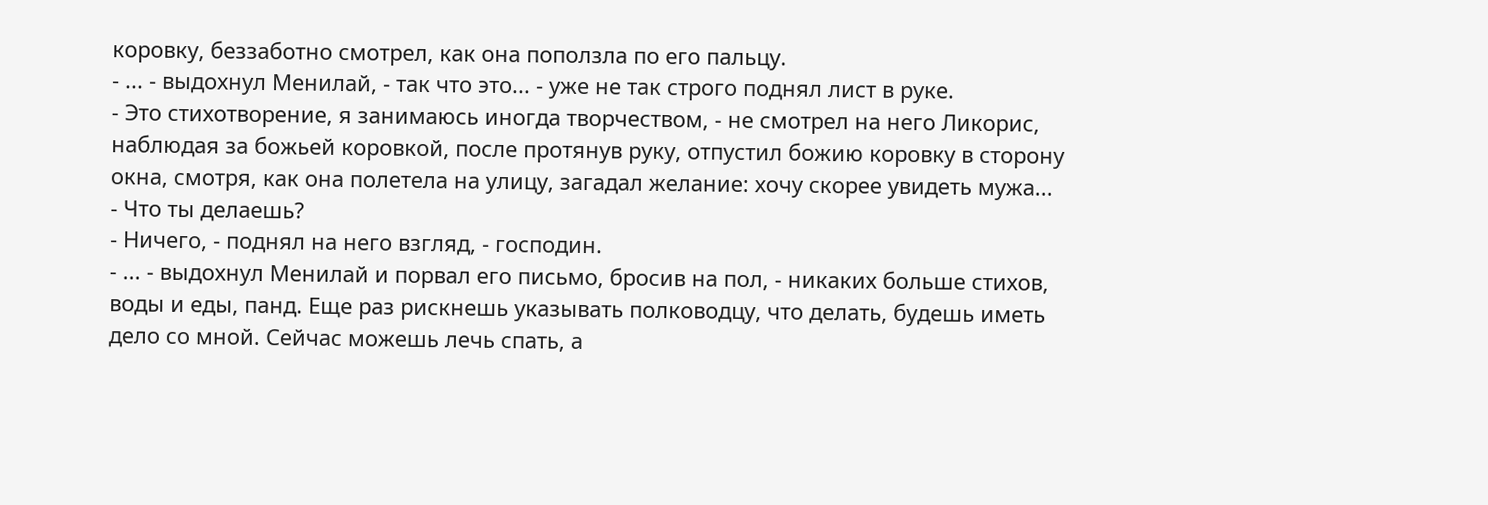коровку, беззаботно смотрел, как она поползла по его пальцу.
- ... - выдохнул Менилай, - так что это... - уже не так строго поднял лист в руке.
- Это стихотворение, я занимаюсь иногда творчеством, - не смотрел на него Ликорис, наблюдая за божьей коровкой, после протянув руку, отпустил божию коровку в сторону окна, смотря, как она полетела на улицу, загадал желание: хочу скорее увидеть мужа...
- Что ты делаешь?
- Ничего, - поднял на него взгляд, - господин.
- ... - выдохнул Менилай и порвал его письмо, бросив на пол, - никаких больше стихов, воды и еды, панд. Еще раз рискнешь указывать полководцу, что делать, будешь иметь дело со мной. Сейчас можешь лечь спать, а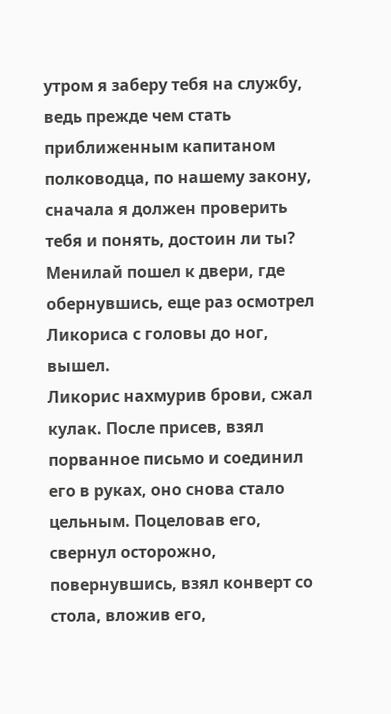утром я заберу тебя на службу, ведь прежде чем стать приближенным капитаном полководца, по нашему закону, сначала я должен проверить тебя и понять, достоин ли ты?
Менилай пошел к двери, где обернувшись, еще раз осмотрел Ликориса с головы до ног, вышел.
Ликорис нахмурив брови, сжал кулак. После присев, взял порванное письмо и соединил его в руках, оно снова стало цельным. Поцеловав его, свернул осторожно, повернувшись, взял конверт со стола, вложив его,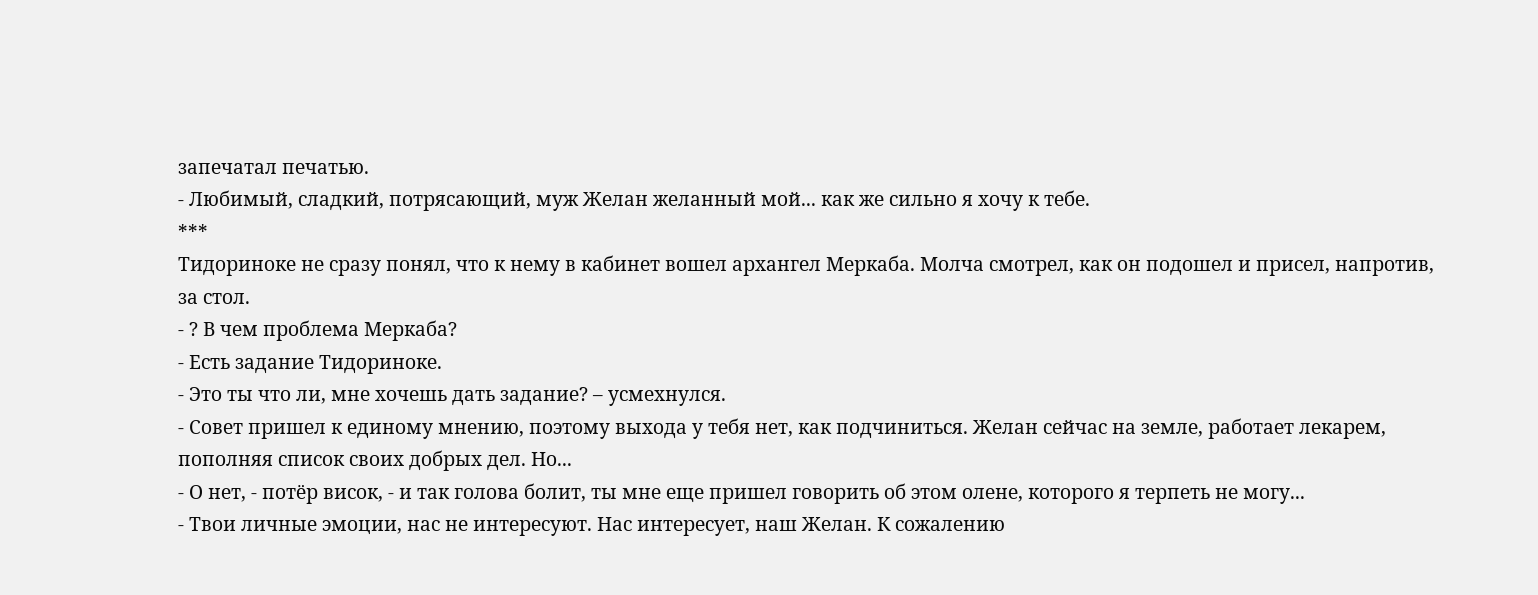запечатал печатью.
- Любимый, сладкий, потрясающий, муж Желан желанный мой... как же сильно я хочу к тебе.
***
Тидориноке не сразу понял, что к нему в кабинет вошел архангел Меркаба. Молча смотрел, как он подошел и присел, напротив, за стол.
- ? В чем проблема Меркаба?
- Есть задание Тидориноке.
- Это ты что ли, мне хочешь дать задание? – усмехнулся.
- Совет пришел к единому мнению, поэтому выхода у тебя нет, как подчиниться. Желан сейчас на земле, работает лекарем, пополняя список своих добрых дел. Но...
- О нет, - потёр висок, - и так голова болит, ты мне еще пришел говорить об этом олене, которого я терпеть не могу...
- Твои личные эмоции, нас не интересуют. Нас интересует, наш Желан. К сожалению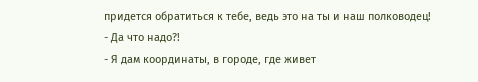придется обратиться к тебе, ведь это на ты и наш полководец!
- Да что надо?!
- Я дам координаты, в городе, где живет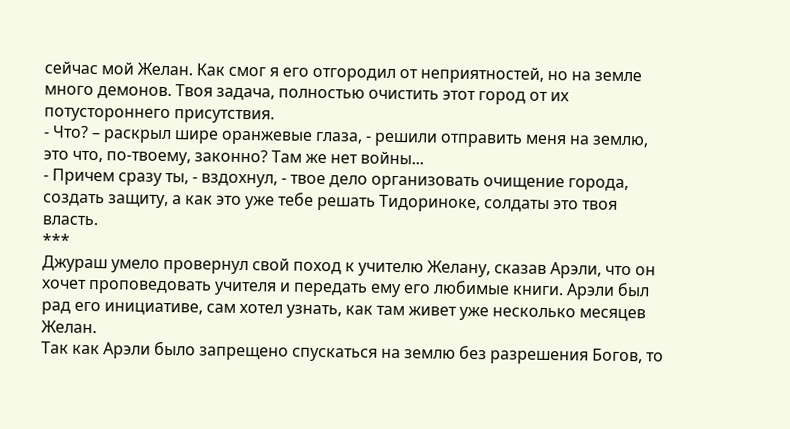сейчас мой Желан. Как смог я его отгородил от неприятностей, но на земле много демонов. Твоя задача, полностью очистить этот город от их потустороннего присутствия.
- Что? – раскрыл шире оранжевые глаза, - решили отправить меня на землю, это что, по-твоему, законно? Там же нет войны...
- Причем сразу ты, - вздохнул, - твое дело организовать очищение города, создать защиту, а как это уже тебе решать Тидориноке, солдаты это твоя власть.
***
Джураш умело провернул свой поход к учителю Желану, сказав Арэли, что он хочет проповедовать учителя и передать ему его любимые книги. Арэли был рад его инициативе, сам хотел узнать, как там живет уже несколько месяцев Желан.
Так как Арэли было запрещено спускаться на землю без разрешения Богов, то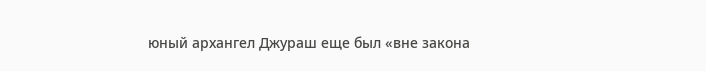юный архангел Джураш еще был «вне закона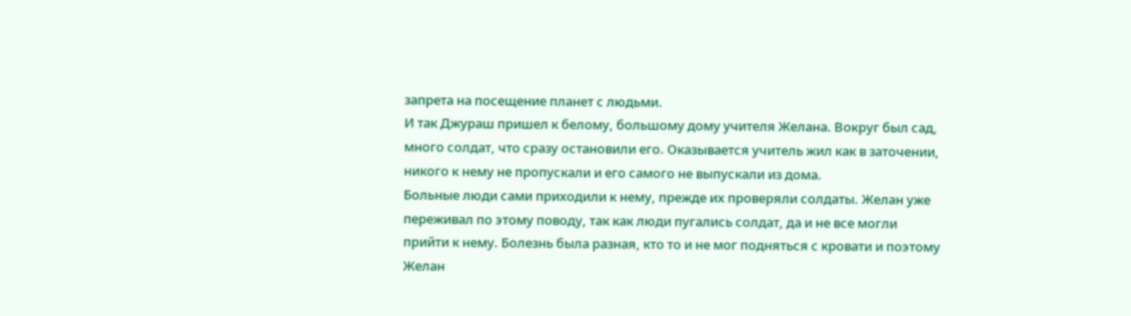запрета на посещение планет с людьми.
И так Джураш пришел к белому, большому дому учителя Желана. Вокруг был сад, много солдат, что сразу остановили его. Оказывается учитель жил как в заточении, никого к нему не пропускали и его самого не выпускали из дома.
Больные люди сами приходили к нему, прежде их проверяли солдаты. Желан уже переживал по этому поводу, так как люди пугались солдат, да и не все могли прийти к нему. Болезнь была разная, кто то и не мог подняться с кровати и поэтому Желан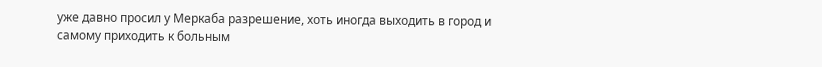уже давно просил у Меркаба разрешение, хоть иногда выходить в город и самому приходить к больным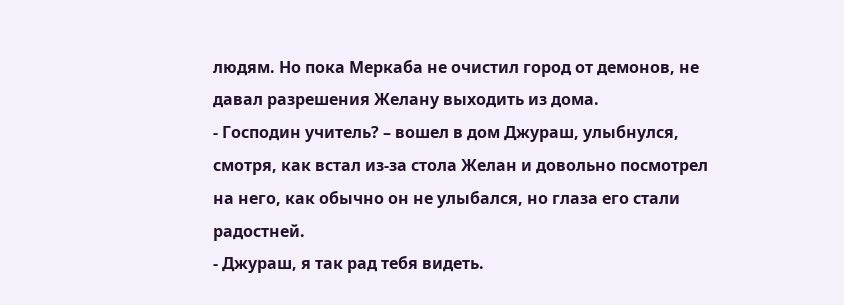людям. Но пока Меркаба не очистил город от демонов, не давал разрешения Желану выходить из дома.
- Господин учитель? – вошел в дом Джураш, улыбнулся, смотря, как встал из-за стола Желан и довольно посмотрел на него, как обычно он не улыбался, но глаза его стали радостней.
- Джураш, я так рад тебя видеть.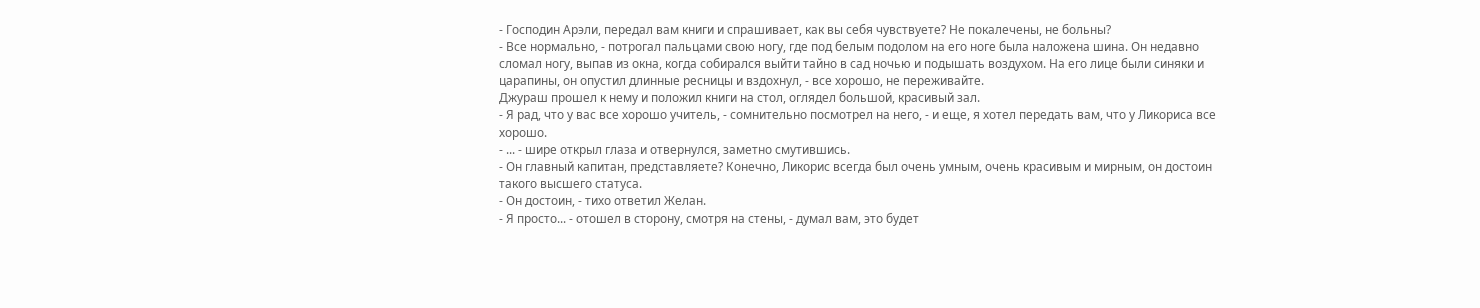- Господин Арэли, передал вам книги и спрашивает, как вы себя чувствуете? Не покалечены, не больны?
- Все нормально, - потрогал пальцами свою ногу, где под белым подолом на его ноге была наложена шина. Он недавно сломал ногу, выпав из окна, когда собирался выйти тайно в сад ночью и подышать воздухом. На его лице были синяки и царапины, он опустил длинные ресницы и вздохнул, - все хорошо, не переживайте.
Джураш прошел к нему и положил книги на стол, оглядел большой, красивый зал.
- Я рад, что у вас все хорошо учитель, - сомнительно посмотрел на него, - и еще, я хотел передать вам, что у Ликориса все хорошо.
- ... - шире открыл глаза и отвернулся, заметно смутившись.
- Он главный капитан, представляете? Конечно, Ликорис всегда был очень умным, очень красивым и мирным, он достоин такого высшего статуса.
- Он достоин, - тихо ответил Желан.
- Я просто... - отошел в сторону, смотря на стены, - думал вам, это будет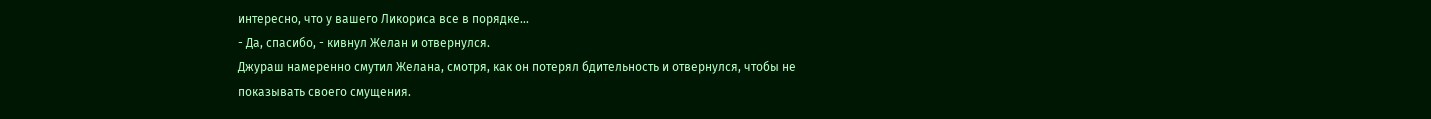интересно, что у вашего Ликориса все в порядке...
- Да, спасибо, - кивнул Желан и отвернулся.
Джураш намеренно смутил Желана, смотря, как он потерял бдительность и отвернулся, чтобы не показывать своего смущения.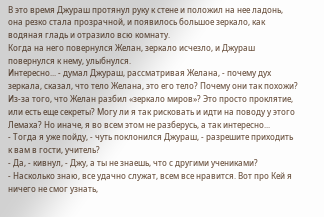В это время Джураш протянул руку к стене и положил на нее ладонь, она резко стала прозрачной, и появилось большое зеркало, как водяная гладь и отразило всю комнату.
Когда на него повернулся Желан, зеркало исчезло, и Джураш повернулся к нему, улыбнулся.
Интересно... - думал Джураш, рассматривая Желана, - почему дух зеркала, сказал, что тело Желана, это его тело? Почему они так похожи? Из-за того, что Желан разбил «зеркало миров»? Это просто проклятие, или есть еще секреты? Могу ли я так рисковать и идти на поводу у этого Лемаха? Но иначе, я во всем этом не разберусь, а так интересно...
- Тогда я уже пойду, - чуть поклонился Джураш, - разрешите приходить к вам в гости, учитель?
- Да, - кивнул, - Джу, а ты не знаешь, что с другими учениками?
- Насколько знаю, все удачно служат, всем все нравится. Вот про Кей я ничего не смог узнать,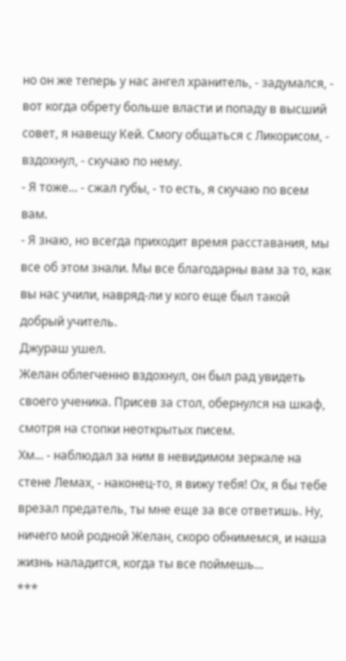но он же теперь у нас ангел хранитель, - задумался, - вот когда обрету больше власти и попаду в высший совет, я навещу Кей. Смогу общаться с Ликорисом, - вздохнул, - скучаю по нему.
- Я тоже... - сжал губы, - то есть, я скучаю по всем вам.
- Я знаю, но всегда приходит время расставания, мы все об этом знали. Мы все благодарны вам за то, как вы нас учили, навряд-ли у кого еще был такой добрый учитель.
Джураш ушел.
Желан облегченно вздохнул, он был рад увидеть своего ученика. Присев за стол, обернулся на шкаф, смотря на стопки неоткрытых писем.
Хм... - наблюдал за ним в невидимом зеркале на стене Лемах, - наконец-то, я вижу тебя! Ох, я бы тебе врезал предатель, ты мне еще за все ответишь. Ну, ничего мой родной Желан, скоро обнимемся, и наша жизнь наладится, когда ты все поймешь...
***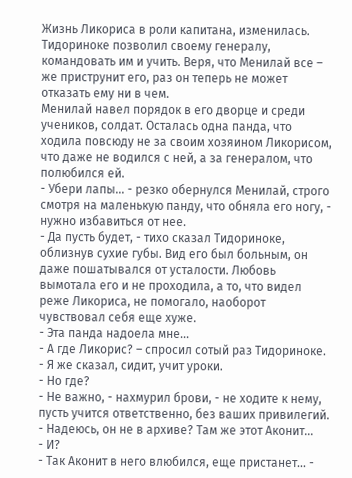Жизнь Ликориса в роли капитана, изменилась. Тидориноке позволил своему генералу, командовать им и учить. Веря, что Менилай все – же приструнит его, раз он теперь не может отказать ему ни в чем.
Менилай навел порядок в его дворце и среди учеников, солдат. Осталась одна панда, что ходила повсюду не за своим хозяином Ликорисом, что даже не водился с ней, а за генералом, что полюбился ей.
- Убери лапы... - резко обернулся Менилай, строго смотря на маленькую панду, что обняла его ногу, - нужно избавиться от нее.
- Да пусть будет, - тихо сказал Тидориноке, облизнув сухие губы. Вид его был больным, он даже пошатывался от усталости. Любовь вымотала его и не проходила, а то, что видел реже Ликориса, не помогало, наоборот чувствовал себя еще хуже.
- Эта панда надоела мне...
- А где Ликорис? – спросил сотый раз Тидориноке.
- Я же сказал, сидит, учит уроки.
- Но где?
- Не важно, - нахмурил брови, - не ходите к нему, пусть учится ответственно, без ваших привилегий.
- Надеюсь, он не в архиве? Там же этот Аконит...
- И?
- Так Аконит в него влюбился, еще пристанет... -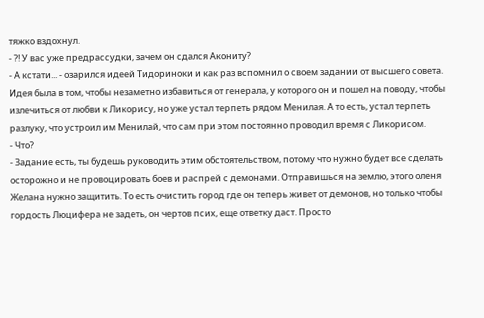тяжко вздохнул.
- ?! У вас уже предрассудки, зачем он сдался Акониту?
- А кстати... - озарился идеей Тидориноки и как раз вспомнил о своем задании от высшего совета. Идея была в том, чтобы незаметно избавиться от генерала, у которого он и пошел на поводу, чтобы излечиться от любви к Ликорису, но уже устал терпеть рядом Менилая. А то есть, устал терпеть разлуку, что устроил им Менилай, что сам при этом постоянно проводил время с Ликорисом.
- Что?
- Задание есть, ты будешь руководить этим обстоятельством, потому что нужно будет все сделать осторожно и не провоцировать боев и распрей с демонами. Отправишься на землю, этого оленя Желана нужно защитить. То есть очистить город где он теперь живет от демонов, но только чтобы гордость Люцифера не задеть, он чертов псих, еще ответку даст. Просто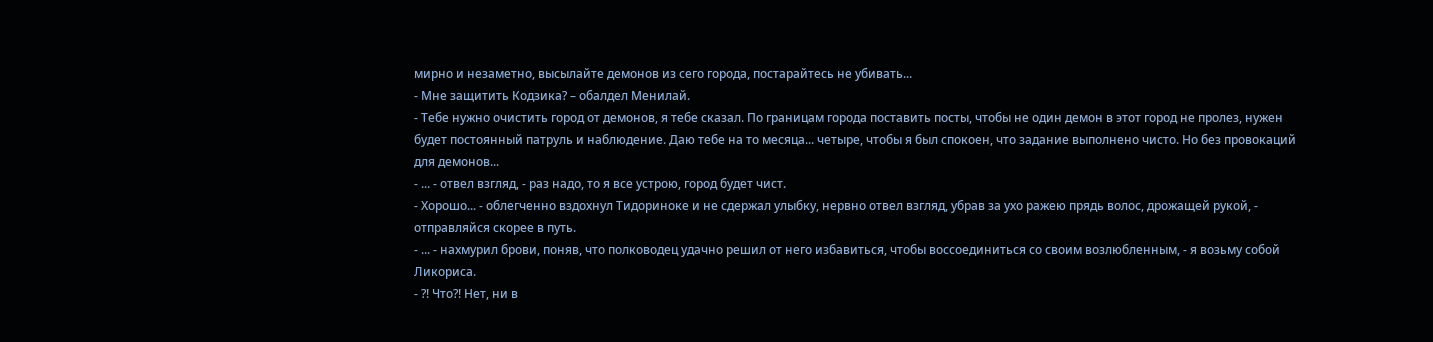мирно и незаметно, высылайте демонов из сего города, постарайтесь не убивать...
- Мне защитить Кодзика? – обалдел Менилай.
- Тебе нужно очистить город от демонов, я тебе сказал. По границам города поставить посты, чтобы не один демон в этот город не пролез, нужен будет постоянный патруль и наблюдение. Даю тебе на то месяца... четыре, чтобы я был спокоен, что задание выполнено чисто. Но без провокаций для демонов...
- ... - отвел взгляд, - раз надо, то я все устрою, город будет чист.
- Хорошо... - облегченно вздохнул Тидориноке и не сдержал улыбку, нервно отвел взгляд, убрав за ухо ражею прядь волос, дрожащей рукой, - отправляйся скорее в путь.
- ... - нахмурил брови, поняв, что полководец удачно решил от него избавиться, чтобы воссоединиться со своим возлюбленным, - я возьму собой Ликориса.
- ?! Что?! Нет, ни в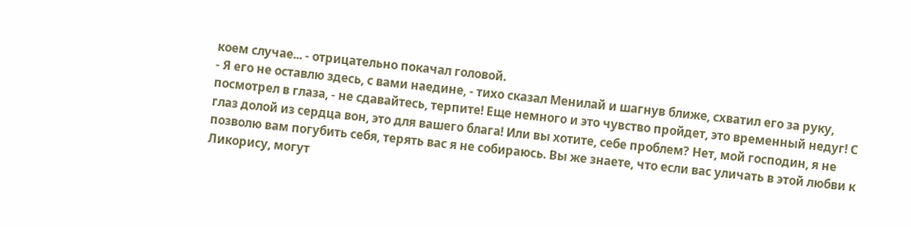коем случае... - отрицательно покачал головой.
- Я его не оставлю здесь, с вами наедине, - тихо сказал Менилай и шагнув ближе, схватил его за руку, посмотрел в глаза, - не сдавайтесь, терпите! Еще немного и это чувство пройдет, это временный недуг! С глаз долой из сердца вон, это для вашего блага! Или вы хотите, себе проблем? Нет, мой господин, я не позволю вам погубить себя, терять вас я не собираюсь. Вы же знаете, что если вас уличать в этой любви к Ликорису, могут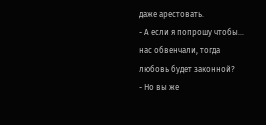даже арестовать.
- А если я попрошу чтобы... нас обвенчали, тогда любовь будет законной?
- Но вы же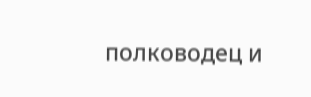полководец и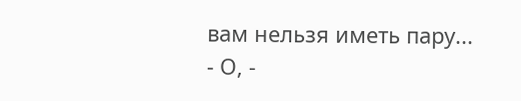вам нельзя иметь пару...
- О, -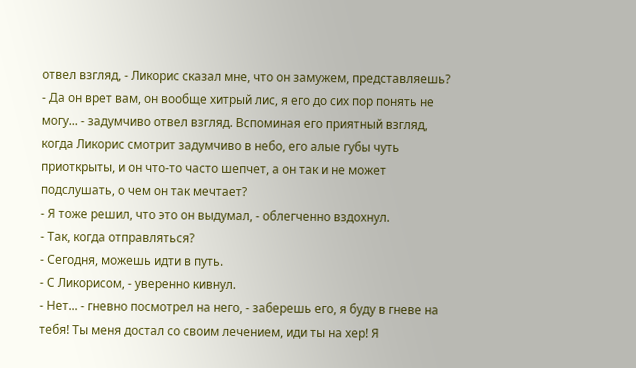отвел взгляд, - Ликорис сказал мне, что он замужем, представляешь?
- Да он врет вам, он вообще хитрый лис, я его до сих пор понять не могу... - задумчиво отвел взгляд. Вспоминая его приятный взгляд, когда Ликорис смотрит задумчиво в небо, его алые губы чуть приоткрыты, и он что-то часто шепчет, а он так и не может подслушать, о чем он так мечтает?
- Я тоже решил, что это он выдумал, - облегченно вздохнул.
- Так, когда отправляться?
- Сегодня, можешь идти в путь.
- С Ликорисом, - уверенно кивнул.
- Нет... - гневно посмотрел на него, - заберешь его, я буду в гневе на тебя! Ты меня достал со своим лечением, иди ты на хер! Я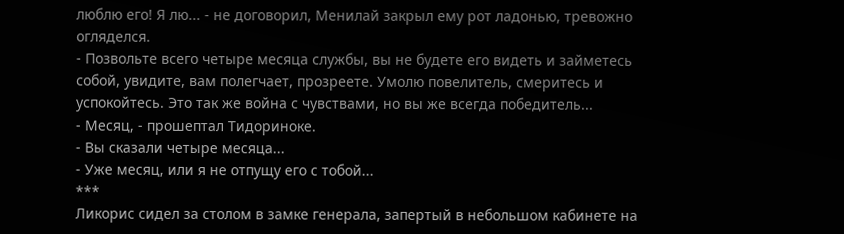люблю его! Я лю... - не договорил, Менилай закрыл ему рот ладонью, тревожно огляделся.
- Позвольте всего четыре месяца службы, вы не будете его видеть и займетесь собой, увидите, вам полегчает, прозреете. Умолю повелитель, смеритесь и успокойтесь. Это так же война с чувствами, но вы же всегда победитель...
- Месяц, - прошептал Тидориноке.
- Вы сказали четыре месяца...
- Уже месяц, или я не отпущу его с тобой...
***
Ликорис сидел за столом в замке генерала, запертый в небольшом кабинете на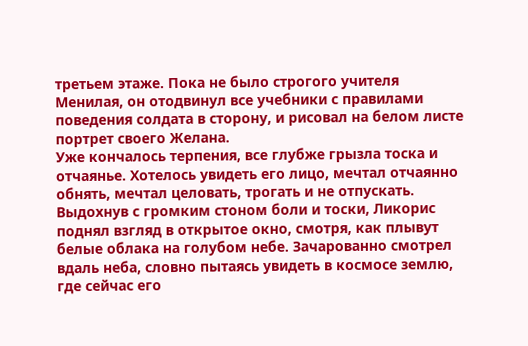третьем этаже. Пока не было строгого учителя Менилая, он отодвинул все учебники с правилами поведения солдата в сторону, и рисовал на белом листе портрет своего Желана.
Уже кончалось терпения, все глубже грызла тоска и отчаянье. Хотелось увидеть его лицо, мечтал отчаянно обнять, мечтал целовать, трогать и не отпускать.
Выдохнув с громким стоном боли и тоски, Ликорис поднял взгляд в открытое окно, смотря, как плывут белые облака на голубом небе. Зачарованно смотрел вдаль неба, словно пытаясь увидеть в космосе землю, где сейчас его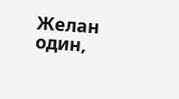Желан один,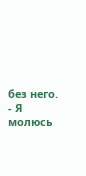без него.
- Я молюсь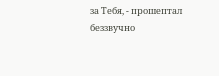за Тебя, - прошептал беззвучно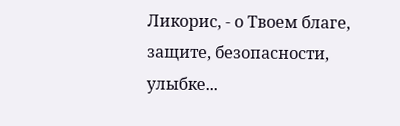Ликорис, - о Твоем благе, защите, безопасности, улыбке...